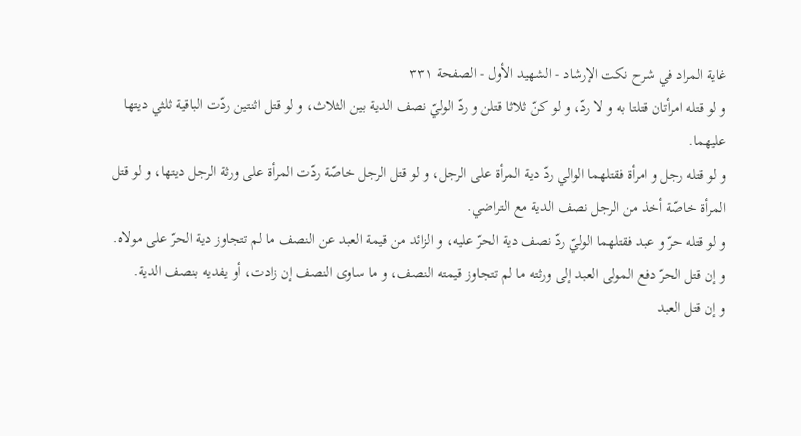غاية المراد في شرح نكت الإرشاد - الشهيد الأول - الصفحة ٣٣١
و لو قتله امرأتان قتلتا به و لا ردّ، و لو كنّ ثلاثا قتلن و ردّ الوليّ نصف الدية بين الثلاث، و لو قتل اثنتين ردّت الباقية ثلثي ديتها عليهما.
و لو قتله رجل و امرأة فقتلهما الوالي ردّ دية المرأة على الرجل، و لو قتل الرجل خاصّة ردّت المرأة على ورثة الرجل ديتها، و لو قتل المرأة خاصّة أخذ من الرجل نصف الدية مع التراضي.
و لو قتله حرّ و عبد فقتلهما الوليّ ردّ نصف دية الحرّ عليه، و الزائد من قيمة العبد عن النصف ما لم تتجاوز دية الحرّ على مولاه.
و إن قتل الحرّ دفع المولى العبد إلى ورثته ما لم تتجاوز قيمته النصف، و ما ساوى النصف إن زادت، أو يفديه بنصف الدية.
و إن قتل العبد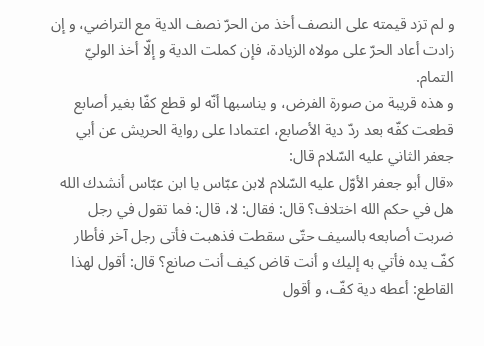و لم تزد قيمته على النصف أخذ من الحرّ نصف الدية مع التراضي، و إن زادت أعاد الحرّ على مولاه الزيادة، فإن كملت الدية و إلّا أخذ الوليّ التمام.
و هذه قريبة من صورة الفرض، و يناسبها أنّه لو قطع كفّا بغير أصابع قطعت كفّه بعد ردّ دية الأصابع، اعتمادا على رواية الحريش عن أبي جعفر الثاني عليه السّلام قال:
«قال أبو جعفر الأوّل عليه السّلام لابن عبّاس يا ابن عبّاس أنشدك الله هل في حكم الله اختلاف؟ قال: فقال: لا، قال: فما تقول في رجل ضربت أصابعه بالسيف حتّى سقطت فذهبت فأتى رجل آخر فأطار كفّ يده فأتي به إليك و أنت قاض كيف أنت صانع؟ قال: أقول لهذا القاطع: أعطه دية كفّ، و أقول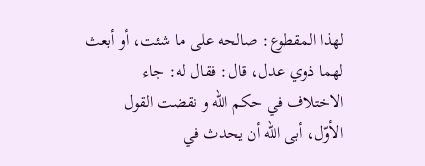لهذا المقطوع: صالحه على ما شئت، أو أبعث لهما ذوي عدل، قال: فقال له: جاء الاختلاف في حكم الله و نقضت القول الأوّل، أبى الله أن يحدث في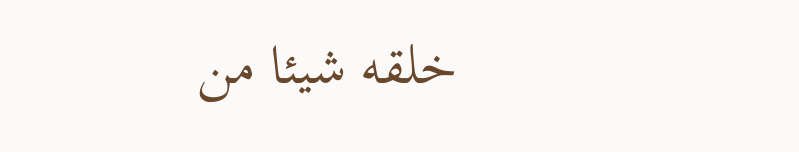خلقه شيئا من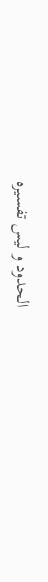الحدود و ليس تفسيره